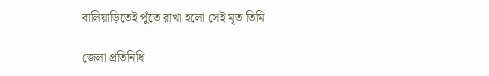বালিয়াড়িতেই পুঁতে রাখা হলো সেই মৃত তিমি

জেলা প্রতিনিধি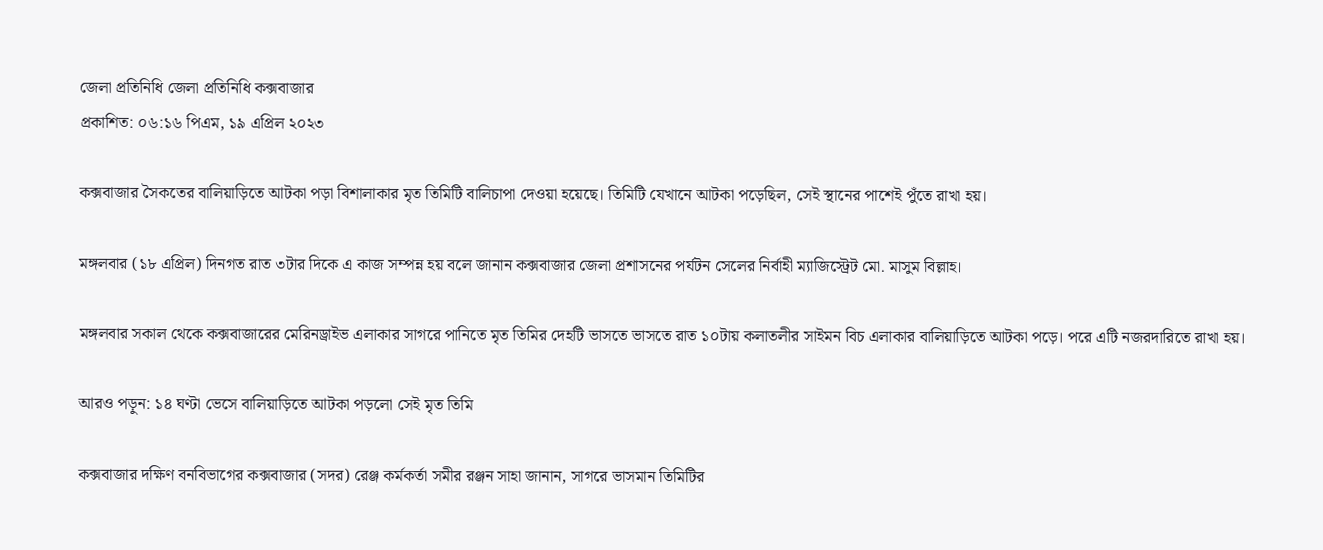জেলা প্রতিনিধি জেলা প্রতিনিধি কক্সবাজার
প্রকাশিত: ০৬:১৬ পিএম, ১৯ এপ্রিল ২০২৩

কক্সবাজার সৈকতের বালিয়াড়িতে আটকা পড়া বিশালাকার মৃত তিমিটি বালিচাপা দেওয়া হয়েছে। তিমিটি যেখানে আটকা পড়েছিল, সেই স্থানের পাশেই পুঁতে রাখা হয়।

মঙ্গলবার (১৮ এপ্রিল) দিনগত রাত ৩টার দিকে এ কাজ সম্পন্ন হয় বলে জানান কক্সবাজার জেলা প্রশাসনের পর্যটন সেলের নির্বাহী ম্যাজিস্ট্রেট মো. মাসুম বিল্লাহ।

মঙ্গলবার সকাল থেকে কক্সবাজারের মেরিনড্রাইভ এলাকার সাগরে পানিতে মৃত তিমির দেহটি ভাসতে ভাসতে রাত ১০টায় কলাতলীর সাইমন বিচ এলাকার বালিয়াড়িতে আটকা পড়ে। পরে এটি নজরদারিতে রাখা হয়।

আরও পড়ুন: ১৪ ঘণ্টা ভেসে বালিয়াড়িতে আটকা পড়লো সেই মৃত তিমি

কক্সবাজার দক্ষিণ বনবিভাগের কক্সবাজার (সদর) রেঞ্জ কর্মকর্তা সমীর রঞ্জন সাহা জানান, সাগরে ভাসমান তিমিটির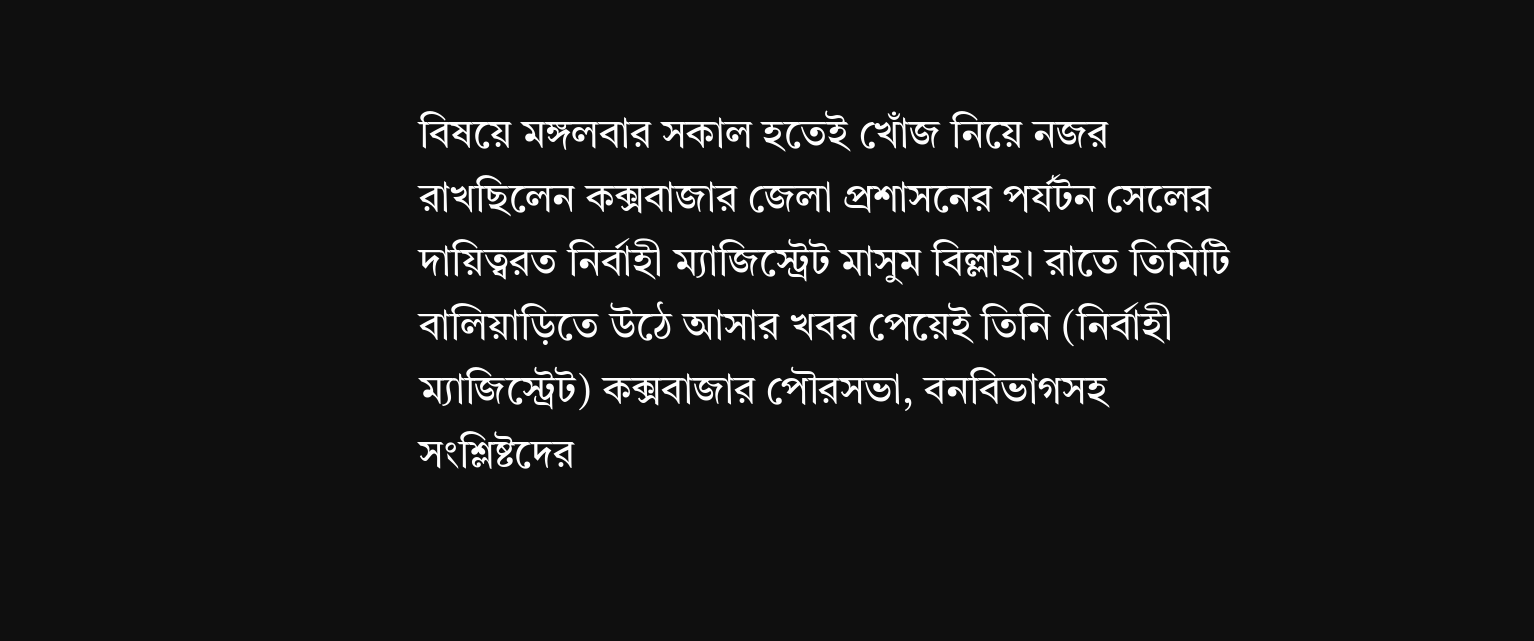বিষয়ে মঙ্গলবার সকাল হতেই খোঁজ নিয়ে নজর রাখছিলেন কক্সবাজার জেলা প্রশাসনের পর্যটন সেলের দায়িত্বরত নির্বাহী ম্যাজিস্ট্রেট মাসুম বিল্লাহ। রাতে তিমিটি বালিয়াড়িতে উঠে আসার খবর পেয়েই তিনি (নির্বাহী ম্যাজিস্ট্রেট) কক্সবাজার পৌরসভা, বনবিভাগসহ সংশ্লিষ্টদের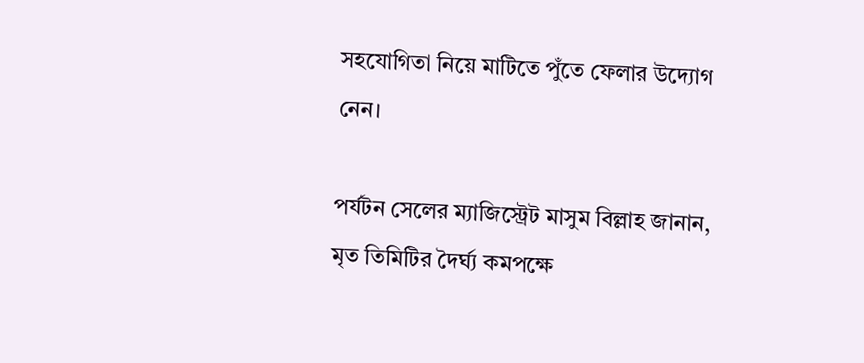সহযোগিতা নিয়ে মাটিতে পুঁতে ফেলার উদ্যোগ নেন।

পর্যটন সেলের ম্যাজিস্ট্রেট মাসুম বিল্লাহ জানান, মৃত তিমিটির দৈর্ঘ্য কমপক্ষে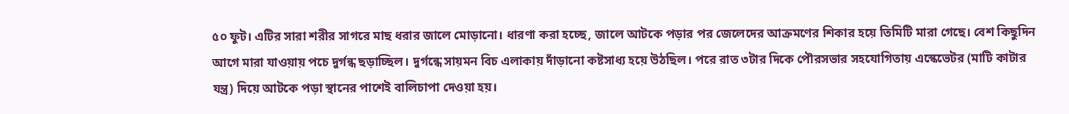৫০ ফুট। এটির সারা শরীর সাগরে মাছ ধরার জালে মোড়ানো। ধারণা করা হচ্ছে, জালে আটকে পড়ার পর জেলেদের আক্রমণের শিকার হয়ে তিমিটি মারা গেছে। বেশ কিছুদিন আগে মারা যাওয়ায় পচে দুর্গন্ধ ছড়াচ্ছিল। দুর্গন্ধে সায়মন বিচ এলাকায় দাঁড়ানো কষ্টসাধ্য হয়ে উঠছিল। পরে রাত ৩টার দিকে পৌরসভার সহযোগিতায় এস্কেভেটর (মাটি কাটার যন্ত্র) দিয়ে আটকে পড়া স্থানের পাশেই বালিচাপা দেওয়া হয়।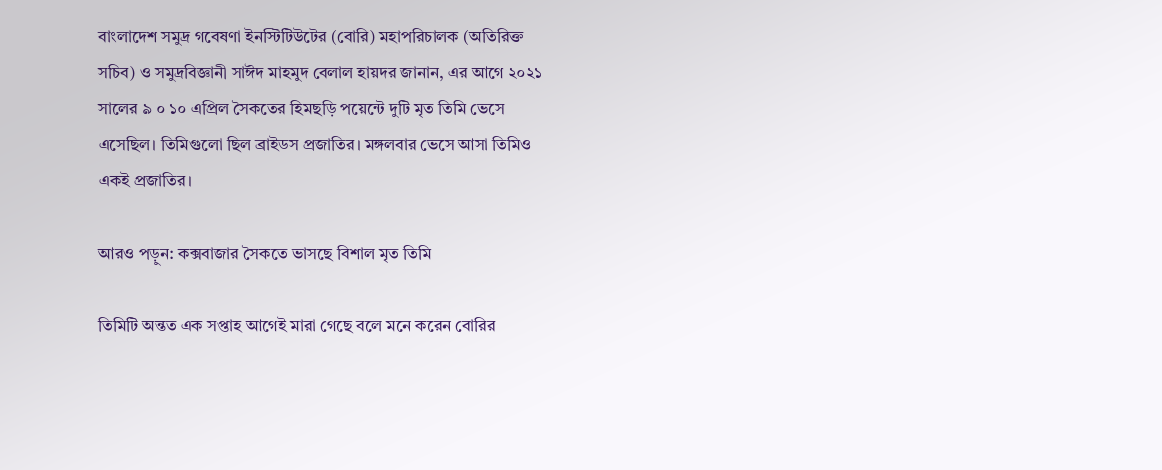বাংলাদেশ সমুদ্র গবেষণা ইনস্টিটিউটের (বোরি) মহাপরিচালক (অতিরিক্ত সচিব) ও সমুদ্রবিজ্ঞানী সাঈদ মাহমুদ বেলাল হায়দর জানান, এর আগে ২০২১ সালের ৯ ০ ১০ এপ্রিল সৈকতের হিমছড়ি পয়েন্টে দুটি মৃত তিমি ভেসে এসেছিল। তিমিগুলো ছিল ব্রাইডস প্রজাতির। মঙ্গলবার ভেসে আসা তিমিও একই প্রজাতির।

আরও পড়ুন: কক্সবাজার সৈকতে ভাসছে বিশাল মৃত তিমি

তিমিটি অন্তত এক সপ্তাহ আগেই মারা গেছে বলে মনে করেন বোরির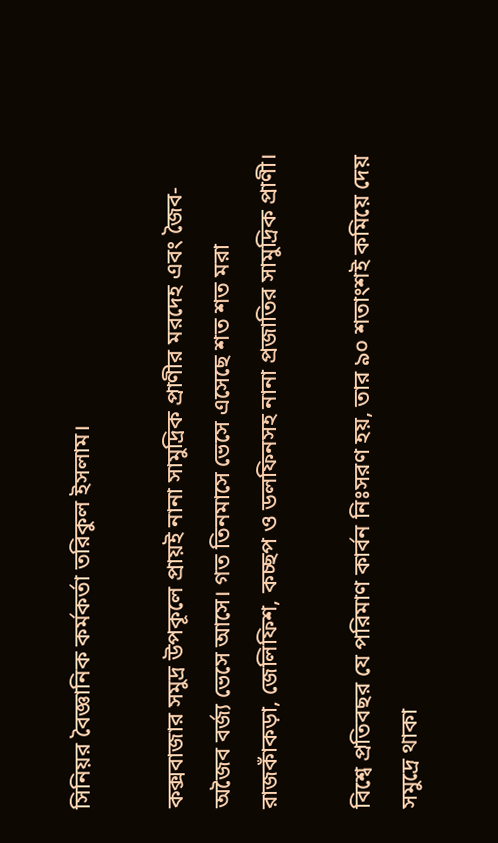সিনিয়র বৈজ্ঞানিক কর্মকর্তা তরিকুল ইসলাম।

কক্সবাজার সমুদ্র উপকূলে প্রায়ই নানা সামুদ্রিক প্রাণীর মরদেহ এবং জৈব-অজৈব বর্জ্য ভেসে আসে। গত তিনমাসে ভেসে এসেছে শত শত মরা রাজকাঁকড়া, জেলিফিশ, কচ্ছপ ও ডলফিনসহ নানা প্রজাতির সামুদ্রিক প্রাণী।

বিশ্বে প্রতিবছর যে পরিমাণ কার্বন নিঃসরণ হয়, তার ৯০ শতাংশই কমিয়ে দেয় সমুদ্রে থাকা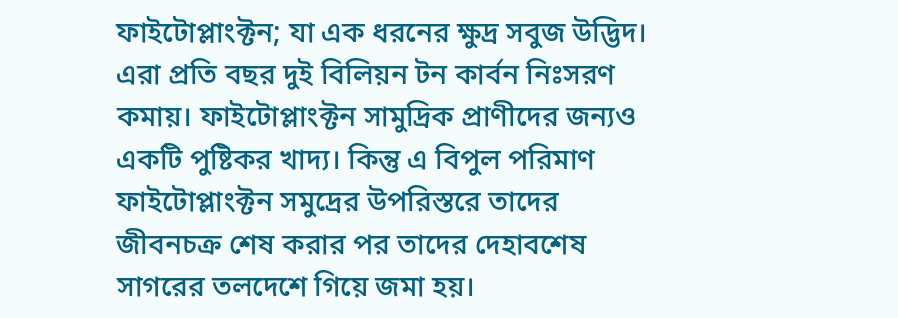ফাইটোপ্লাংক্টন; যা এক ধরনের ক্ষুদ্র সবুজ উদ্ভিদ। এরা প্রতি বছর দুই বিলিয়ন টন কার্বন নিঃসরণ কমায়। ফাইটোপ্লাংক্টন সামুদ্রিক প্রাণীদের জন্যও একটি পুষ্টিকর খাদ্য। কিন্তু এ বিপুল পরিমাণ ফাইটোপ্লাংক্টন সমুদ্রের উপরিস্তরে তাদের জীবনচক্র শেষ করার পর তাদের দেহাবশেষ সাগরের তলদেশে গিয়ে জমা হয়।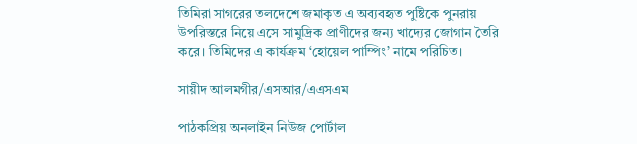তিমিরা সাগরের তলদেশে জমাকৃত এ অব্যবহৃত পুষ্টিকে পুনরায় উপরিস্তরে নিয়ে এসে সামুদ্রিক প্রাণীদের জন্য খাদ্যের জোগান তৈরি করে। তিমিদের এ কার্যক্রম ‘হোয়েল পাম্পিং’ নামে পরিচিত।

সায়ীদ আলমগীর/এসআর/এএসএম

পাঠকপ্রিয় অনলাইন নিউজ পোর্টাল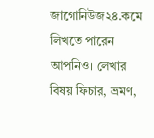জাগোনিউজ২৪.কমে লিখতে পারেন আপনিও। লেখার বিষয় ফিচার, ভ্রমণ,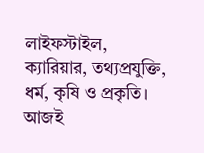লাইফস্টাইল, ক্যারিয়ার, তথ্যপ্রযুক্তি, ধর্ম, কৃষি ও প্রকৃতি। আজই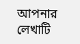আপনার লেখাটি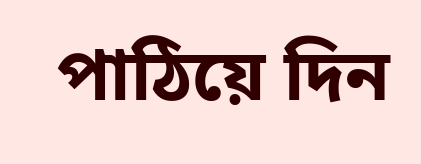পাঠিয়ে দিন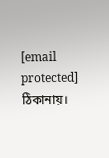[email protected] ঠিকানায়।